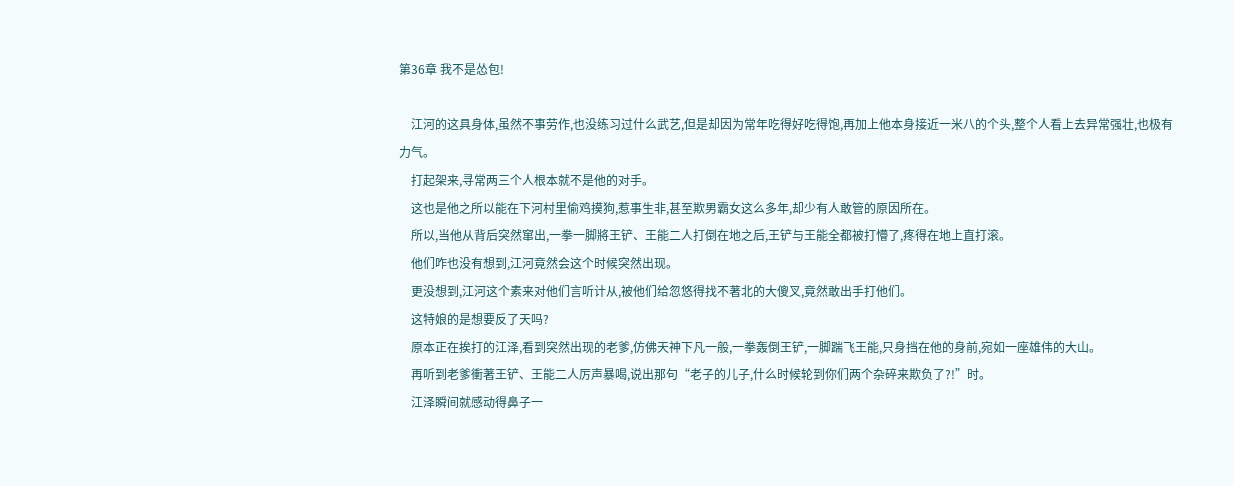第36章 我不是怂包!

    江河的这具身体,虽然不事劳作,也没练习过什么武艺,但是却因为常年吃得好吃得饱,再加上他本身接近一米八的个头,整个人看上去异常强壮,也极有力气。
    打起架来,寻常两三个人根本就不是他的对手。
    这也是他之所以能在下河村里偷鸡摸狗,惹事生非,甚至欺男霸女这么多年,却少有人敢管的原因所在。
    所以,当他从背后突然窜出,一拳一脚將王铲、王能二人打倒在地之后,王铲与王能全都被打懵了,疼得在地上直打滚。
    他们咋也没有想到,江河竟然会这个时候突然出现。
    更没想到,江河这个素来对他们言听计从,被他们给忽悠得找不著北的大傻叉,竟然敢出手打他们。
    这特娘的是想要反了天吗?
    原本正在挨打的江泽,看到突然出现的老爹,仿佛天神下凡一般,一拳轰倒王铲,一脚踹飞王能,只身挡在他的身前,宛如一座雄伟的大山。
    再听到老爹衝著王铲、王能二人厉声暴喝,说出那句“老子的儿子,什么时候轮到你们两个杂碎来欺负了?!”时。
    江泽瞬间就感动得鼻子一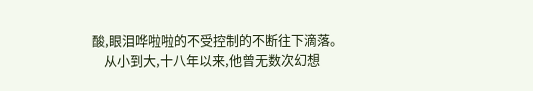酸,眼泪哗啦啦的不受控制的不断往下滴落。
    从小到大,十八年以来,他曾无数次幻想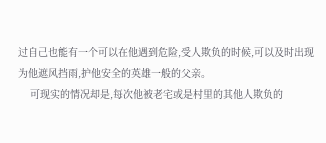过自己也能有一个可以在他遇到危险,受人欺负的时候,可以及时出现为他遮风挡雨,护他安全的英雄一般的父亲。
    可现实的情况却是,每次他被老宅或是村里的其他人欺负的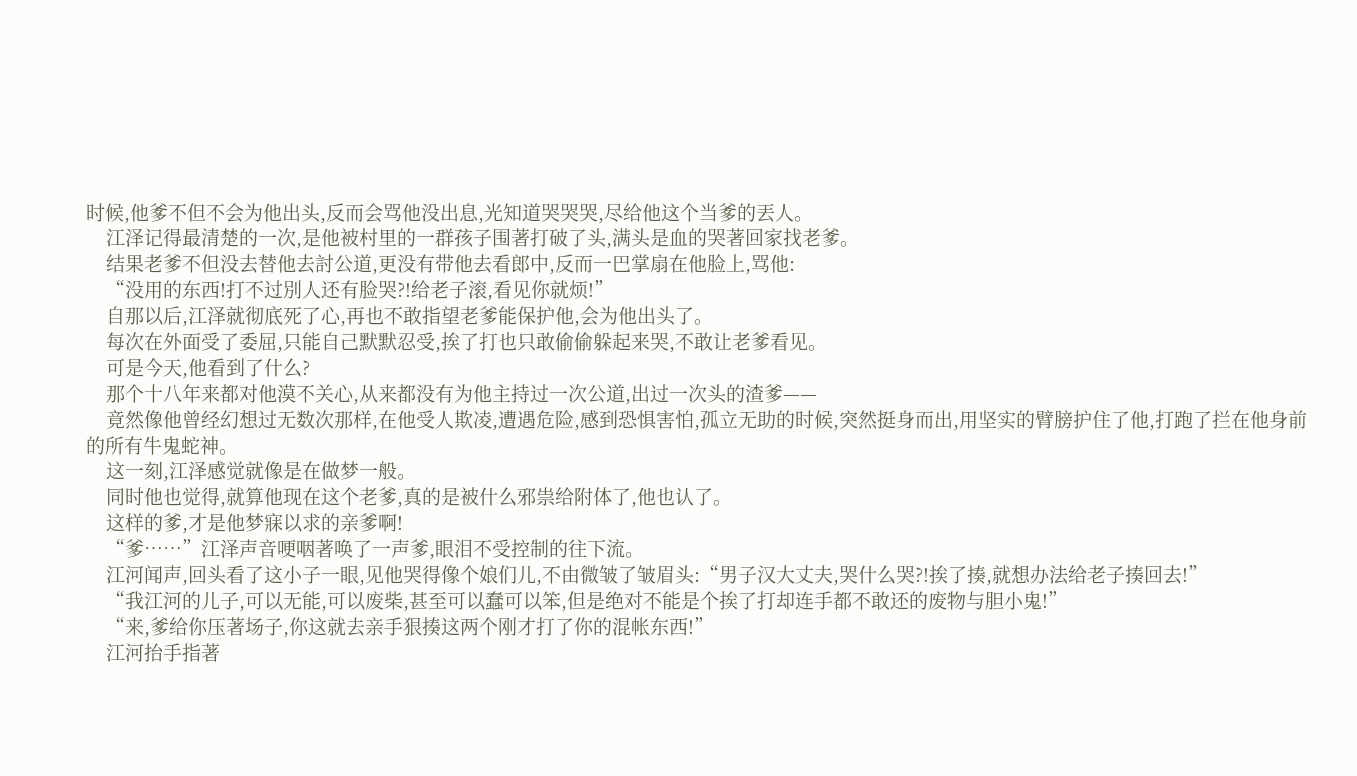时候,他爹不但不会为他出头,反而会骂他没出息,光知道哭哭哭,尽给他这个当爹的丟人。
    江泽记得最清楚的一次,是他被村里的一群孩子围著打破了头,满头是血的哭著回家找老爹。
    结果老爹不但没去替他去討公道,更没有带他去看郎中,反而一巴掌扇在他脸上,骂他:
    “没用的东西!打不过別人还有脸哭?!给老子滚,看见你就烦!”
    自那以后,江泽就彻底死了心,再也不敢指望老爹能保护他,会为他出头了。
    每次在外面受了委屈,只能自己默默忍受,挨了打也只敢偷偷躲起来哭,不敢让老爹看见。
    可是今天,他看到了什么?
    那个十八年来都对他漠不关心,从来都没有为他主持过一次公道,出过一次头的渣爹——
    竟然像他曾经幻想过无数次那样,在他受人欺凌,遭遇危险,感到恐惧害怕,孤立无助的时候,突然挺身而出,用坚实的臂膀护住了他,打跑了拦在他身前的所有牛鬼蛇神。
    这一刻,江泽感觉就像是在做梦一般。
    同时他也觉得,就算他现在这个老爹,真的是被什么邪祟给附体了,他也认了。
    这样的爹,才是他梦寐以求的亲爹啊!
    “爹……”江泽声音哽咽著唤了一声爹,眼泪不受控制的往下流。
    江河闻声,回头看了这小子一眼,见他哭得像个娘们儿,不由微皱了皱眉头:“男子汉大丈夫,哭什么哭?!挨了揍,就想办法给老子揍回去!”
    “我江河的儿子,可以无能,可以废柴,甚至可以蠢可以笨,但是绝对不能是个挨了打却连手都不敢还的废物与胆小鬼!”
    “来,爹给你压著场子,你这就去亲手狠揍这两个刚才打了你的混帐东西!”
    江河抬手指著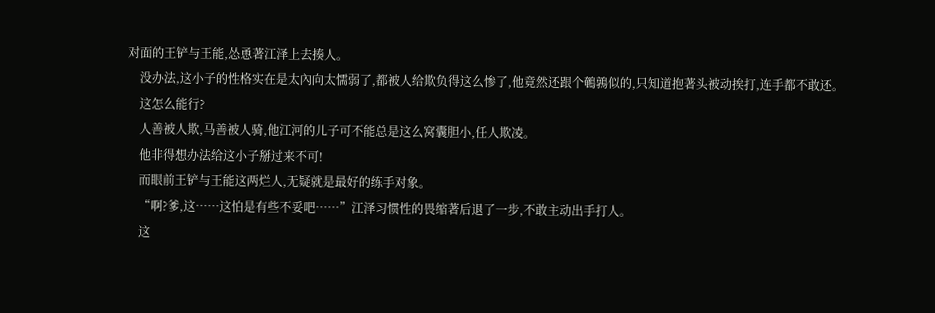对面的王铲与王能,怂恿著江泽上去揍人。
    没办法,这小子的性格实在是太內向太懦弱了,都被人给欺负得这么惨了,他竟然还跟个鵪鶉似的,只知道抱著头被动挨打,连手都不敢还。
    这怎么能行?
    人善被人欺,马善被人骑,他江河的儿子可不能总是这么窝囊胆小,任人欺凌。
    他非得想办法给这小子掰过来不可!
    而眼前王铲与王能这两烂人,无疑就是最好的练手对象。
    “啊?爹,这……这怕是有些不妥吧……”江泽习惯性的畏缩著后退了一步,不敢主动出手打人。
    这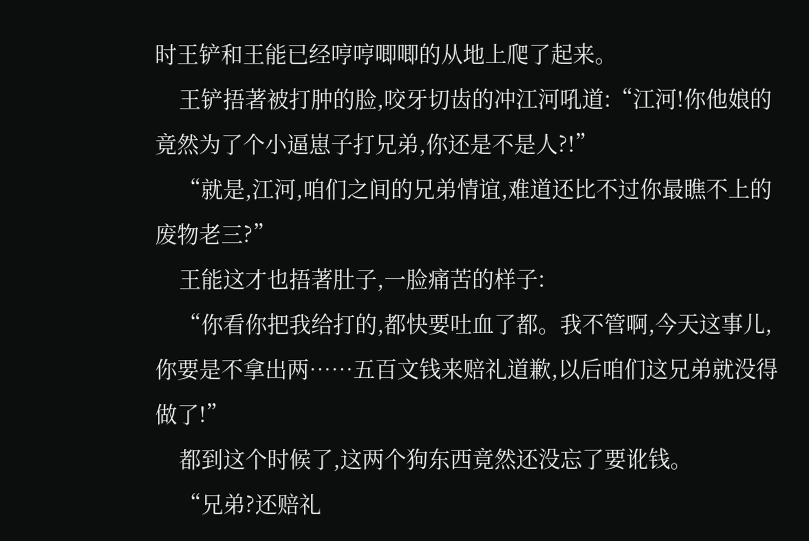时王铲和王能已经哼哼唧唧的从地上爬了起来。
    王铲捂著被打肿的脸,咬牙切齿的冲江河吼道:“江河!你他娘的竟然为了个小逼崽子打兄弟,你还是不是人?!”
    “就是,江河,咱们之间的兄弟情谊,难道还比不过你最瞧不上的废物老三?”
    王能这才也捂著肚子,一脸痛苦的样子:
    “你看你把我给打的,都快要吐血了都。我不管啊,今天这事儿,你要是不拿出两……五百文钱来赔礼道歉,以后咱们这兄弟就没得做了!”
    都到这个时候了,这两个狗东西竟然还没忘了要讹钱。
    “兄弟?还赔礼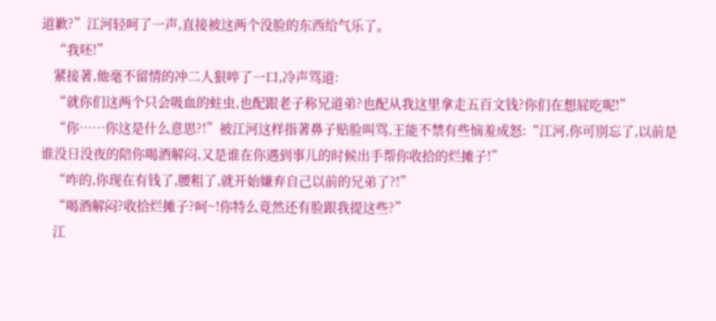道歉?”江河轻呵了一声,直接被这两个没脸的东西给气乐了。
    “我呸!”
    紧接著,他毫不留情的冲二人狠啐了一口,冷声骂道:
    “就你们这两个只会吸血的蛀虫,也配跟老子称兄道弟?也配从我这里拿走五百文钱?你们在想屁吃呢!”
    “你……你这是什么意思?!”被江河这样指著鼻子贴脸叫骂,王能不禁有些恼羞成怒:“江河,你可別忘了,以前是谁没日没夜的陪你喝酒解闷,又是谁在你遇到事儿的时候出手帮你收拾的烂摊子!”
    “咋的,你现在有钱了,腰粗了,就开始嫌弃自己以前的兄弟了?!”
    “喝酒解闷?收拾烂摊子?呵~!你特么竟然还有脸跟我提这些?”
    江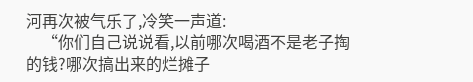河再次被气乐了,冷笑一声道:
    “你们自己说说看,以前哪次喝酒不是老子掏的钱?哪次搞出来的烂摊子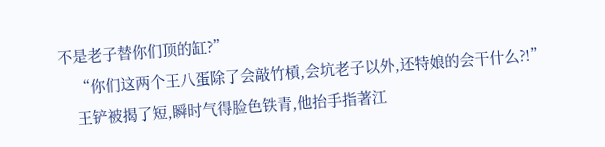不是老子替你们顶的缸?”
    “你们这两个王八蛋除了会敲竹槓,会坑老子以外,还特娘的会干什么?!”
    王铲被揭了短,瞬时气得脸色铁青,他抬手指著江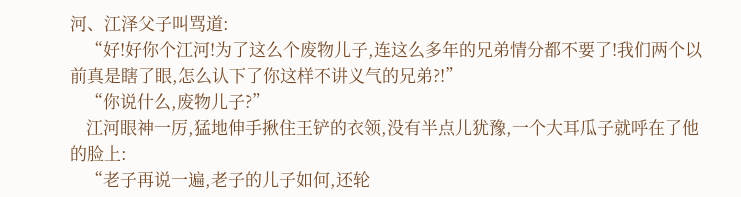河、江泽父子叫骂道:
    “好!好你个江河!为了这么个废物儿子,连这么多年的兄弟情分都不要了!我们两个以前真是瞎了眼,怎么认下了你这样不讲义气的兄弟?!”
    “你说什么,废物儿子?”
    江河眼神一厉,猛地伸手揪住王铲的衣领,没有半点儿犹豫,一个大耳瓜子就呼在了他的脸上:
    “老子再说一遍,老子的儿子如何,还轮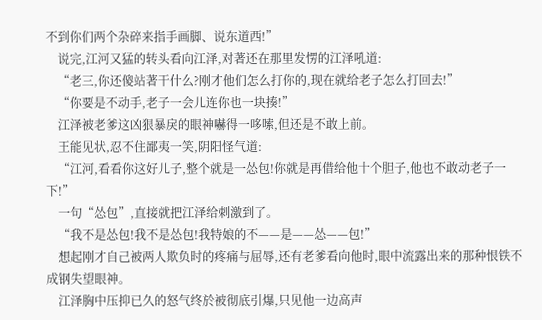不到你们两个杂碎来指手画脚、说东道西!”
    说完,江河又猛的转头看向江泽,对著还在那里发愣的江泽吼道:
    “老三,你还傻站著干什么?刚才他们怎么打你的,现在就给老子怎么打回去!”
    “你要是不动手,老子一会儿连你也一块揍!”
    江泽被老爹这凶狠暴戾的眼神嚇得一哆嗦,但还是不敢上前。
    王能见状,忍不住鄙夷一笑,阴阳怪气道:
    “江河,看看你这好儿子,整个就是一怂包!你就是再借给他十个胆子,他也不敢动老子一下!”
    一句“怂包”,直接就把江泽给刺激到了。
    “我不是怂包!我不是怂包!我特娘的不——是——怂——包!”
    想起刚才自己被两人欺负时的疼痛与屈辱,还有老爹看向他时,眼中流露出来的那种恨铁不成钢失望眼神。
    江泽胸中压抑已久的怒气终於被彻底引爆,只见他一边高声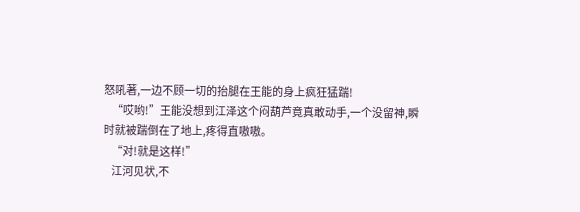怒吼著,一边不顾一切的抬腿在王能的身上疯狂猛踹!
    “哎哟!”王能没想到江泽这个闷葫芦竟真敢动手,一个没留神,瞬时就被踹倒在了地上,疼得直嗷嗷。
    “对!就是这样!”
    江河见状,不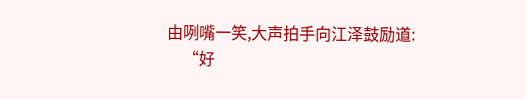由咧嘴一笑,大声拍手向江泽鼓励道:
    “好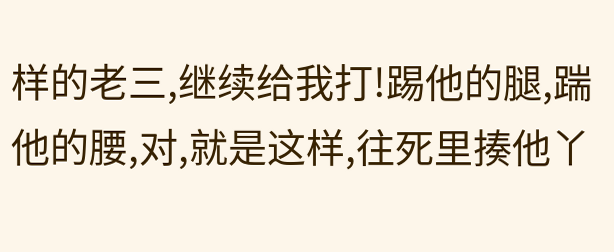样的老三,继续给我打!踢他的腿,踹他的腰,对,就是这样,往死里揍他丫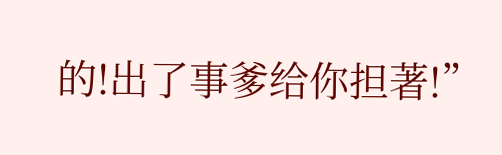的!出了事爹给你担著!”